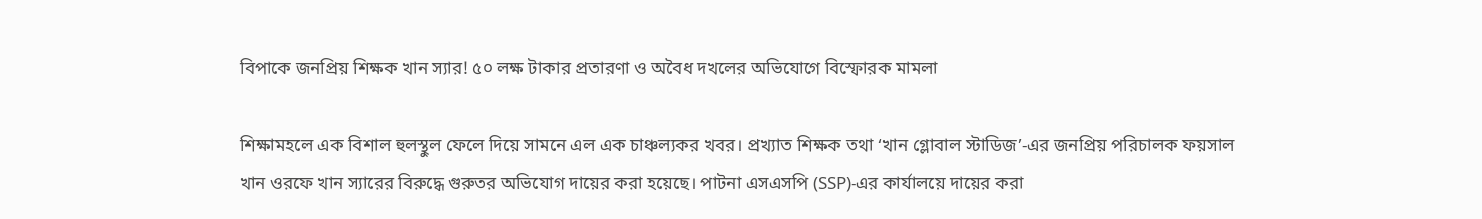বিপাকে জনপ্রিয় শিক্ষক খান স্যার! ৫০ লক্ষ টাকার প্রতারণা ও অবৈধ দখলের অভিযোগে বিস্ফোরক মামলা

শিক্ষামহলে এক বিশাল হুলস্থুল ফেলে দিয়ে সামনে এল এক চাঞ্চল্যকর খবর। প্রখ্যাত শিক্ষক তথা ‘খান গ্লোবাল স্টাডিজ’-এর জনপ্রিয় পরিচালক ফয়সাল খান ওরফে খান স্যারের বিরুদ্ধে গুরুতর অভিযোগ দায়ের করা হয়েছে। পাটনা এসএসপি (SSP)-এর কার্যালয়ে দায়ের করা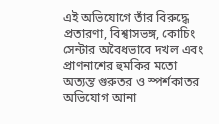এই অভিযোগে তাঁর বিরুদ্ধে প্রতারণা, বিশ্বাসভঙ্গ, কোচিং সেন্টার অবৈধভাবে দখল এবং প্রাণনাশের হুমকির মতো অত্যন্ত গুরুতর ও স্পর্শকাতর অভিযোগ আনা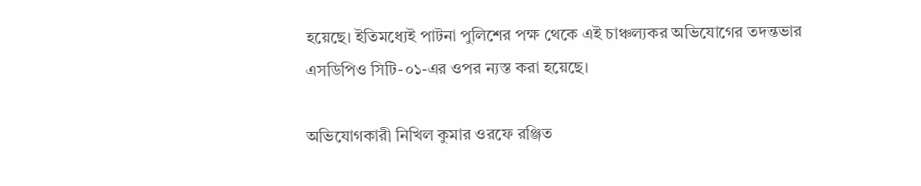হয়েছে। ইতিমধ্যেই পাটনা পুলিশের পক্ষ থেকে এই চাঞ্চল্যকর অভিযোগের তদন্তভার এসডিপিও সিটি-০১-এর ওপর ন্যস্ত করা হয়েছে।

অভিযোগকারী নিখিল কুমার ওরফে রঞ্জিত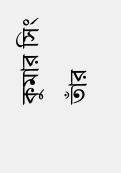কুমার সিং তাঁর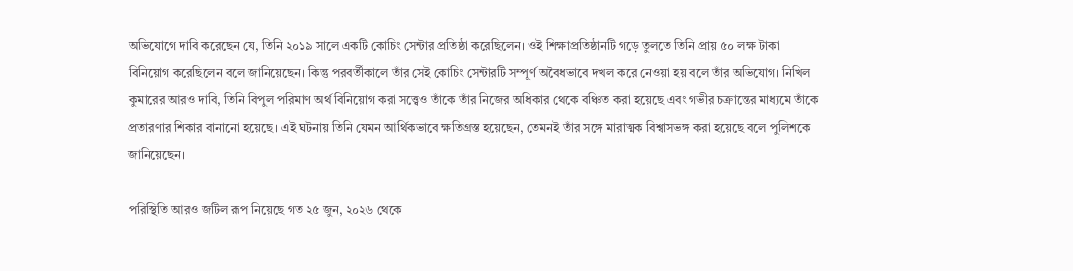অভিযোগে দাবি করেছেন যে, তিনি ২০১৯ সালে একটি কোচিং সেন্টার প্রতিষ্ঠা করেছিলেন। ওই শিক্ষাপ্রতিষ্ঠানটি গড়ে তুলতে তিনি প্রায় ৫০ লক্ষ টাকা বিনিয়োগ করেছিলেন বলে জানিয়েছেন। কিন্তু পরবর্তীকালে তাঁর সেই কোচিং সেন্টারটি সম্পূর্ণ অবৈধভাবে দখল করে নেওয়া হয় বলে তাঁর অভিযোগ। নিখিল কুমারের আরও দাবি, তিনি বিপুল পরিমাণ অর্থ বিনিয়োগ করা সত্ত্বেও তাঁকে তাঁর নিজের অধিকার থেকে বঞ্চিত করা হয়েছে এবং গভীর চক্রান্তের মাধ্যমে তাঁকে প্রতারণার শিকার বানানো হয়েছে। এই ঘটনায় তিনি যেমন আর্থিকভাবে ক্ষতিগ্রস্ত হয়েছেন, তেমনই তাঁর সঙ্গে মারাত্মক বিশ্বাসভঙ্গ করা হয়েছে বলে পুলিশকে জানিয়েছেন।

পরিস্থিতি আরও জটিল রূপ নিয়েছে গত ২৫ জুন, ২০২৬ থেকে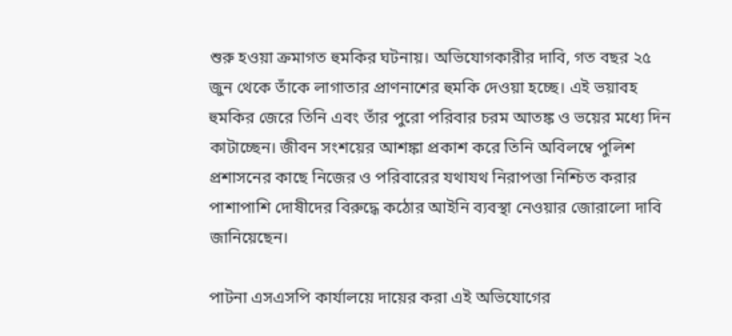শুরু হওয়া ক্রমাগত হুমকির ঘটনায়। অভিযোগকারীর দাবি, গত বছর ২৫ জুন থেকে তাঁকে লাগাতার প্রাণনাশের হুমকি দেওয়া হচ্ছে। এই ভয়াবহ হুমকির জেরে তিনি এবং তাঁর পুরো পরিবার চরম আতঙ্ক ও ভয়ের মধ্যে দিন কাটাচ্ছেন। জীবন সংশয়ের আশঙ্কা প্রকাশ করে তিনি অবিলম্বে পুলিশ প্রশাসনের কাছে নিজের ও পরিবারের যথাযথ নিরাপত্তা নিশ্চিত করার পাশাপাশি দোষীদের বিরুদ্ধে কঠোর আইনি ব্যবস্থা নেওয়ার জোরালো দাবি জানিয়েছেন।

পাটনা এসএসপি কার্যালয়ে দায়ের করা এই অভিযোগের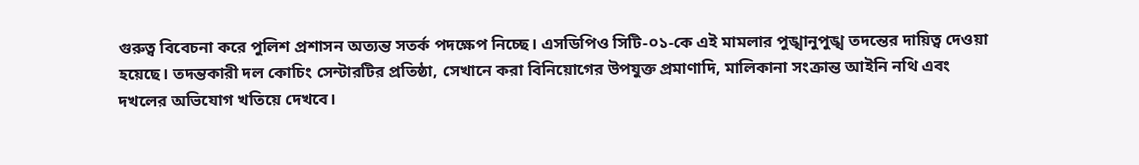গুরুত্ব বিবেচনা করে পুলিশ প্রশাসন অত্যন্ত সতর্ক পদক্ষেপ নিচ্ছে। এসডিপিও সিটি-০১-কে এই মামলার পুঙ্খানুপুঙ্খ তদন্তের দায়িত্ব দেওয়া হয়েছে। তদন্তকারী দল কোচিং সেন্টারটির প্রতিষ্ঠা, সেখানে করা বিনিয়োগের উপযুক্ত প্রমাণাদি, মালিকানা সংক্রান্ত আইনি নথি এবং দখলের অভিযোগ খতিয়ে দেখবে।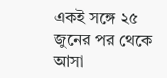একই সঙ্গে ২৫ জুনের পর থেকে আসা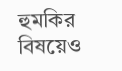হুমকির বিষয়েও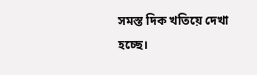সমস্ত দিক খতিয়ে দেখা হচ্ছে।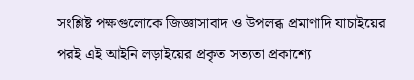সংশ্লিষ্ট পক্ষগুলোকে জিজ্ঞাসাবাদ ও উপলব্ধ প্রমাণাদি যাচাইয়ের পরই এই আইনি লড়াইয়ের প্রকৃত সত্যতা প্রকাশ্যে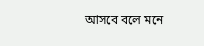আসবে বলে মনে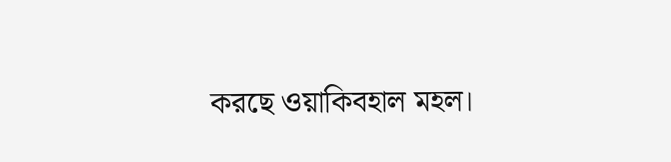করছে ওয়াকিবহাল মহল।